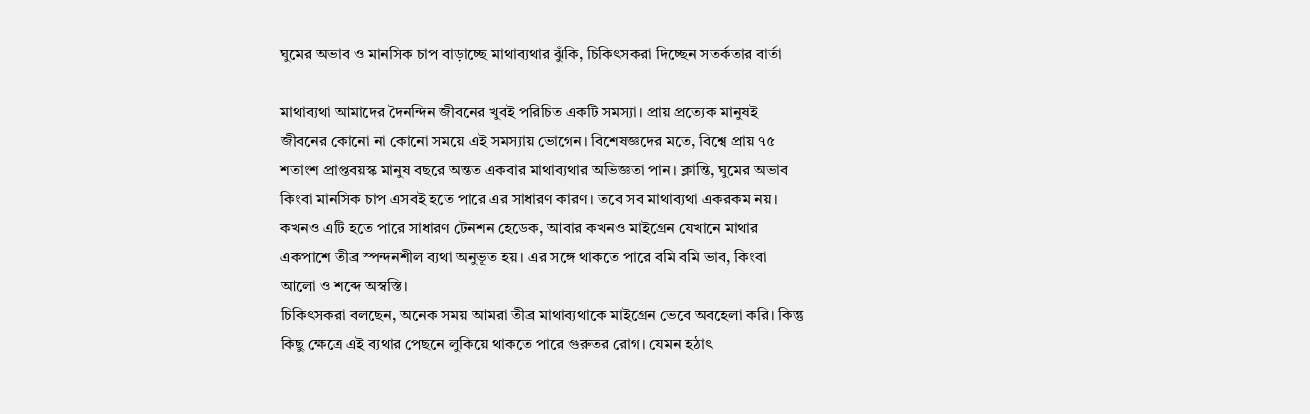ঘুমের অভাব ও মানসিক চাপ বাড়াচ্ছে মাথাব্যথার ঝুঁকি, চিকিৎসকরা দিচ্ছেন সতর্কতার বার্তা

মাথাব্যথা আমাদের দৈনন্দিন জীবনের খুবই পরিচিত একটি সমস্যা। প্রায় প্রত্যেক মানুষই জীবনের কোনো না কোনো সময়ে এই সমস্যায় ভোগেন। বিশেষজ্ঞদের মতে, বিশ্বে প্রায় ৭৫ শতাংশ প্রাপ্তবয়স্ক মানুষ বছরে অন্তত একবার মাথাব্যথার অভিজ্ঞতা পান। ক্লান্তি, ঘুমের অভাব কিংবা মানসিক চাপ এসবই হতে পারে এর সাধারণ কারণ। তবে সব মাথাব্যথা একরকম নয়। কখনও এটি হতে পারে সাধারণ টেনশন হেডেক, আবার কখনও মাইগ্রেন যেখানে মাথার একপাশে তীব্র স্পন্দনশীল ব্যথা অনুভূত হয়। এর সঙ্গে থাকতে পারে বমি বমি ভাব, কিংবা আলো ও শব্দে অস্বস্তি।
চিকিৎসকরা বলছেন, অনেক সময় আমরা তীব্র মাথাব্যথাকে মাইগ্রেন ভেবে অবহেলা করি। কিন্তু কিছু ক্ষেত্রে এই ব্যথার পেছনে লুকিয়ে থাকতে পারে গুরুতর রোগ। যেমন হঠাৎ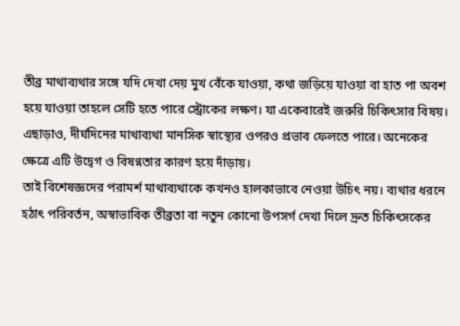তীব্র মাথাব্যথার সঙ্গে যদি দেখা দেয় মুখ বেঁকে যাওয়া, কথা জড়িয়ে যাওয়া বা হাত পা অবশ হয়ে যাওয়া তাহলে সেটি হতে পারে স্ট্রোকের লক্ষণ। যা একেবারেই জরুরি চিকিৎসার বিষয়। এছাড়াও, দীর্ঘদিনের মাথাব্যথা মানসিক স্বাস্থ্যের ওপরও প্রভাব ফেলতে পারে। অনেকের ক্ষেত্রে এটি উদ্বেগ ও বিষণ্নতার কারণ হয়ে দাঁড়ায়।
তাই বিশেষজ্ঞদের পরামর্শ মাথাব্যথাকে কখনও হালকাভাবে নেওয়া উচিৎ নয়। ব্যথার ধরনে হঠাৎ পরিবর্তন, অস্বাভাবিক তীব্রতা বা নতুন কোনো উপসর্গ দেখা দিলে দ্রুত চিকিৎসকের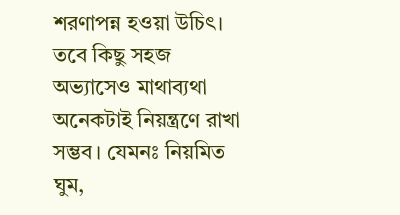শরণাপন্ন হওয়া উচিৎ। তবে কিছু সহজ অভ্যাসেও মাথাব্যথা অনেকটাই নিয়ন্ত্রণে রাখা সম্ভব। যেমনঃ নিয়মিত ঘুম,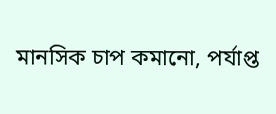মানসিক চাপ কমানো, পর্যাপ্ত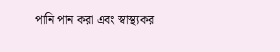পানি পান করা এবং স্বাস্থ্যকর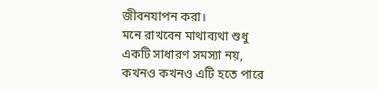জীবনযাপন করা।
মনে রাখবেন মাথাব্যথা শুধু একটি সাধারণ সমস্যা নয়, কখনও কখনও এটি হতে পারে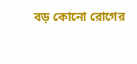বড় কোনো রোগের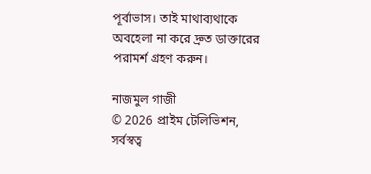পূর্বাভাস। তাই মাথাব্যথাকে অবহেলা না করে দ্রুত ডাক্তারের পরামর্শ গ্রহণ করুন।

নাজমুল গাজী
© 2026 প্রাইম টেলিভিশন, সর্বস্বত্ব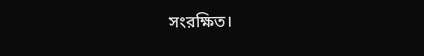সংরক্ষিত।